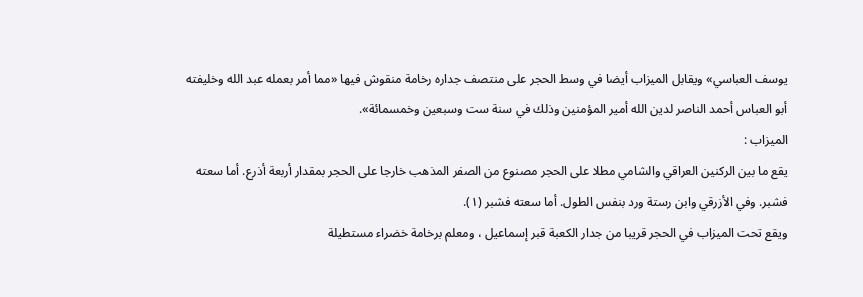يوسف العباسي» ويقابل الميزاب أيضا في وسط الحجر على منتصف جداره رخامة منقوش فيها «مما أمر بعمله عبد الله وخليفته أبو العباس أحمد الناصر لدين الله أمير المؤمنين وذلك في سنة ست وسبعين وخمسمائة».
الميزاب :
يقع ما بين الركنين العراقي والشامي مطلا على الحجر مصنوع من الصفر المذهب خارجا على الحجر بمقدار أربعة أذرع. أما سعته فشبر. وفي الأزرقي وابن رستة ورد بنفس الطول. أما سعته فشبر (١).
ويقع تحت الميزاب في الحجر قريبا من جدار الكعبة قبر إسماعيل ، ومعلم برخامة خضراء مستطيلة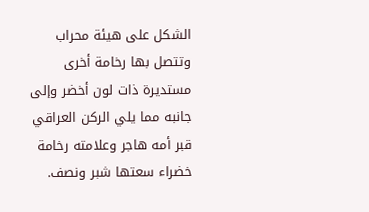الشكل على هيئة محراب وتتصل بها رخامة أخرى مستديرة ذات لون أخضر وإلى جانبه مما يلي الركن العراقي قبر أمه هاجر وعلامته رخامة خضراء سعتها شبر ونصف.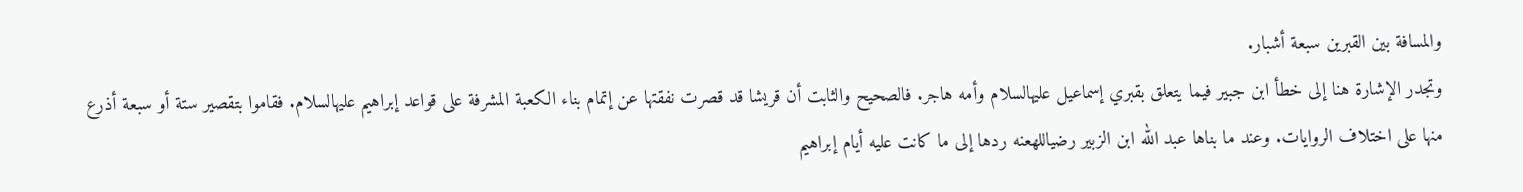والمسافة بين القبرين سبعة أشبار.
وتجدر الإشارة هنا إلى خطأ ابن جبير فيما يتعلق بقبري إسماعيل عليهالسلام وأمه هاجر. فالصحيح والثابت أن قريشا قد قصرت نفقتها عن إتمام بناء الكعبة المشرفة على قواعد إبراهيم عليهالسلام. فقاموا بتقصير ستة أو سبعة أذرع منها على اختلاف الروايات. وعند ما بناها عبد الله ابن الزبير رضياللهعنه ردها إلى ما كانت عليه أيام إبراهيم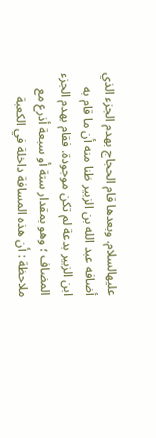عليهالسلام. وبعدها قام الحجاج بهدم الجزء الذي أضافه عبد الله بن الزبير ظنا منه أن ما قام به ابن الزبير بدعة لم تكن موجودة. فقام بهدم الجزء المضاف ؛ وهو بمقدار ستة أو سبعة أذرع مع ملاحظة : أن هذه المسافة داخلة في الكعبة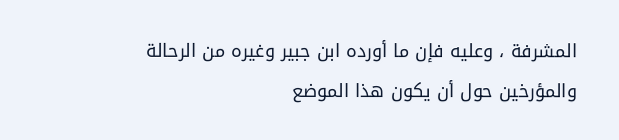المشرفة ، وعليه فإن ما أورده ابن جبير وغيره من الرحالة والمؤرخين حول أن يكون هذا الموضع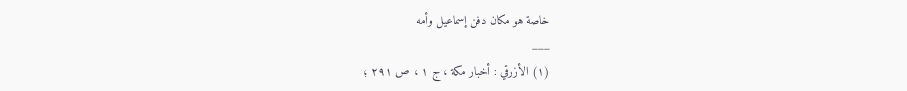خاصة هو مكان دفن إسماعيل وأمه
___
(١) الأزرقي : أخبار مكة ، ج ١ ، ص ٢٩١ ؛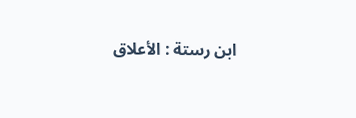ابن رستة : الأعلاق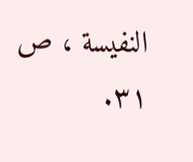النفيسة ، ص ٣١.